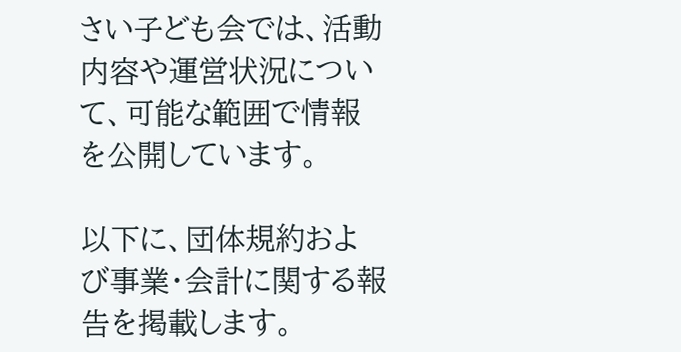さい子ども会では、活動内容や運営状況について、可能な範囲で情報を公開しています。

以下に、団体規約および事業・会計に関する報告を掲載します。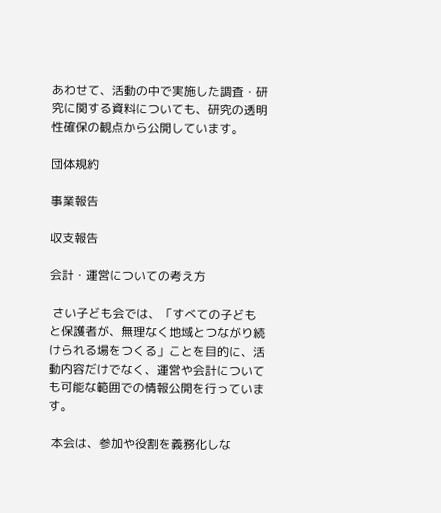あわせて、活動の中で実施した調査・研究に関する資料についても、研究の透明性確保の観点から公開しています。

団体規約

事業報告

収支報告

会計・運営についての考え方

 さい子ども会では、「すべての子どもと保護者が、無理なく地域とつながり続けられる場をつくる」ことを目的に、活動内容だけでなく、運営や会計についても可能な範囲での情報公開を行っています。

 本会は、参加や役割を義務化しな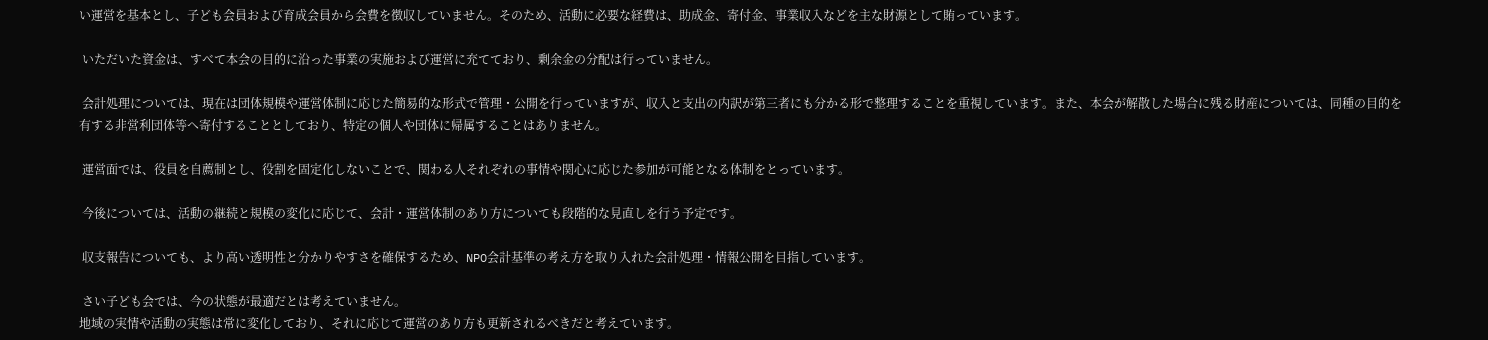い運営を基本とし、子ども会員および育成会員から会費を徴収していません。そのため、活動に必要な経費は、助成金、寄付金、事業収入などを主な財源として賄っています。

 いただいた資金は、すべて本会の目的に沿った事業の実施および運営に充てており、剰余金の分配は行っていません。

 会計処理については、現在は団体規模や運営体制に応じた簡易的な形式で管理・公開を行っていますが、収入と支出の内訳が第三者にも分かる形で整理することを重視しています。また、本会が解散した場合に残る財産については、同種の目的を有する非営利団体等へ寄付することとしており、特定の個人や団体に帰属することはありません。

 運営面では、役員を自薦制とし、役割を固定化しないことで、関わる人それぞれの事情や関心に応じた参加が可能となる体制をとっています。

 今後については、活動の継続と規模の変化に応じて、会計・運営体制のあり方についても段階的な見直しを行う予定です。

 収支報告についても、より高い透明性と分かりやすさを確保するため、NPO会計基準の考え方を取り入れた会計処理・情報公開を目指しています。

 さい子ども会では、今の状態が最適だとは考えていません。
地域の実情や活動の実態は常に変化しており、それに応じて運営のあり方も更新されるべきだと考えています。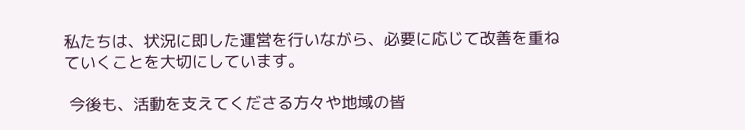私たちは、状況に即した運営を行いながら、必要に応じて改善を重ねていくことを大切にしています。

 今後も、活動を支えてくださる方々や地域の皆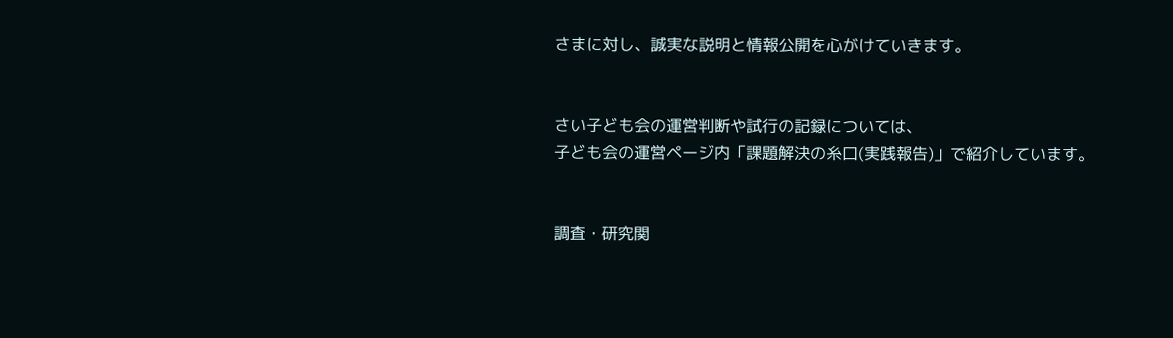さまに対し、誠実な説明と情報公開を心がけていきます。


さい子ども会の運営判断や試行の記録については、
子ども会の運営ページ内「課題解決の糸口(実践報告)」で紹介しています。


調査・研究関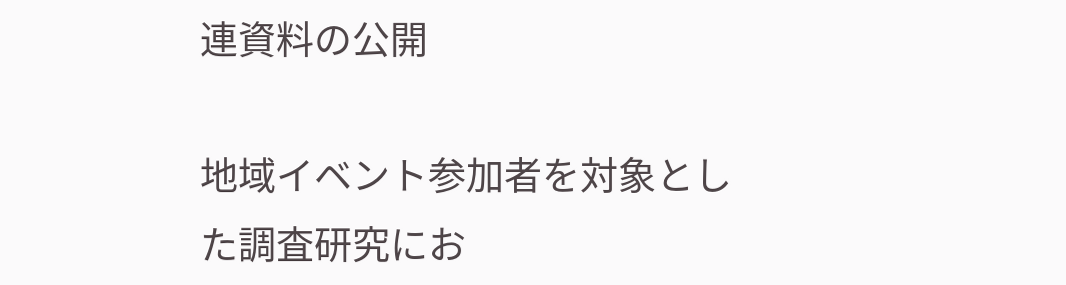連資料の公開

地域イベント参加者を対象とした調査研究にお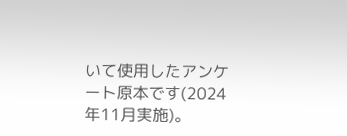いて使用したアンケート原本です(2024年11月実施)。